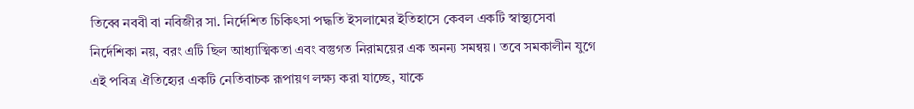তিব্বে নববী বা নবিজীর সা. নির্দেশিত চিকিৎসা পদ্ধতি ইসলামের ইতিহাসে কেবল একটি স্বাস্থ্যসেবা নির্দেশিকা নয়, বরং এটি ছিল আধ্যাত্মিকতা এবং বস্তুগত নিরাময়ের এক অনন্য সমন্বয়। তবে সমকালীন যুগে এই পবিত্র ঐতিহ্যের একটি নেতিবাচক রূপায়ণ লক্ষ্য করা যাচ্ছে, যাকে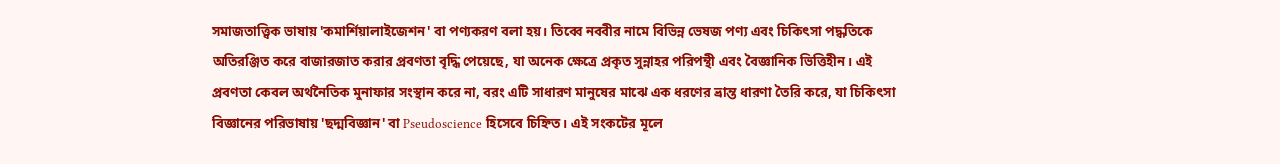সমাজতাত্ত্বিক ভাষায় 'কমার্শিয়ালাইজেশন' বা পণ্যকরণ বলা হয়। তিব্বে নববীর নামে বিভিন্ন ভেষজ পণ্য এবং চিকিৎসা পদ্ধতিকে অতিরঞ্জিত করে বাজারজাত করার প্রবণতা বৃদ্ধি পেয়েছে, যা অনেক ক্ষেত্রে প্রকৃত সুন্নাহর পরিপন্থী এবং বৈজ্ঞানিক ভিত্তিহীন। এই প্রবণতা কেবল অর্থনৈতিক মুনাফার সংস্থান করে না, বরং এটি সাধারণ মানুষের মাঝে এক ধরণের ভ্রান্ত ধারণা তৈরি করে, যা চিকিৎসা বিজ্ঞানের পরিভাষায় 'ছদ্মবিজ্ঞান' বা Pseudoscience হিসেবে চিহ্নিত। এই সংকটের মূলে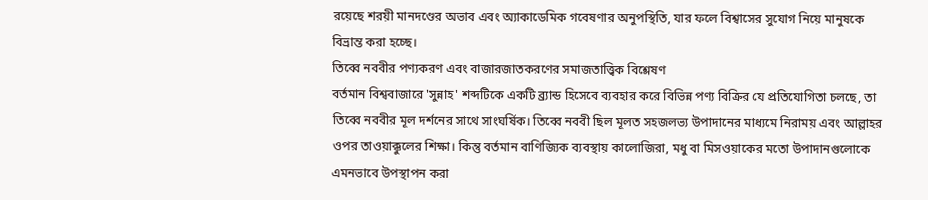রয়েছে শরয়ী মানদণ্ডের অভাব এবং অ্যাকাডেমিক গবেষণার অনুপস্থিতি, যার ফলে বিশ্বাসের সুযোগ নিয়ে মানুষকে বিভ্রান্ত করা হচ্ছে।
তিব্বে নববীর পণ্যকরণ এবং বাজারজাতকরণের সমাজতাত্ত্বিক বিশ্লেষণ
বর্তমান বিশ্ববাজারে 'সুন্নাহ' শব্দটিকে একটি ব্র্যান্ড হিসেবে ব্যবহার করে বিভিন্ন পণ্য বিক্রির যে প্রতিযোগিতা চলছে, তা তিব্বে নববীর মূল দর্শনের সাথে সাংঘর্ষিক। তিব্বে নববী ছিল মূলত সহজলভ্য উপাদানের মাধ্যমে নিরাময় এবং আল্লাহর ওপর তাওয়াক্কুলের শিক্ষা। কিন্তু বর্তমান বাণিজ্যিক ব্যবস্থায় কালোজিরা, মধু বা মিসওয়াকের মতো উপাদানগুলোকে এমনভাবে উপস্থাপন করা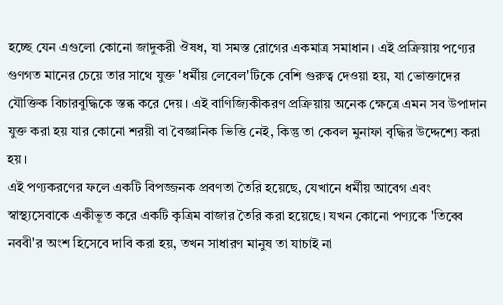হচ্ছে যেন এগুলো কোনো জাদুকরী ঔষধ, যা সমস্ত রোগের একমাত্র সমাধান। এই প্রক্রিয়ায় পণ্যের গুণগত মানের চেয়ে তার সাথে যুক্ত 'ধর্মীয় লেবেল'টিকে বেশি গুরুত্ব দেওয়া হয়, যা ভোক্তাদের যৌক্তিক বিচারবুদ্ধিকে স্তব্ধ করে দেয়। এই বাণিজ্যিকীকরণ প্রক্রিয়ায় অনেক ক্ষেত্রে এমন সব উপাদান যুক্ত করা হয় যার কোনো শরয়ী বা বৈজ্ঞানিক ভিত্তি নেই, কিন্তু তা কেবল মুনাফা বৃদ্ধির উদ্দেশ্যে করা হয়।
এই পণ্যকরণের ফলে একটি বিপজ্জনক প্রবণতা তৈরি হয়েছে, যেখানে ধর্মীয় আবেগ এবং স্বাস্থ্যসেবাকে একীভূত করে একটি কৃত্রিম বাজার তৈরি করা হয়েছে। যখন কোনো পণ্যকে 'তিব্বে নববী'র অংশ হিসেবে দাবি করা হয়, তখন সাধারণ মানুষ তা যাচাই না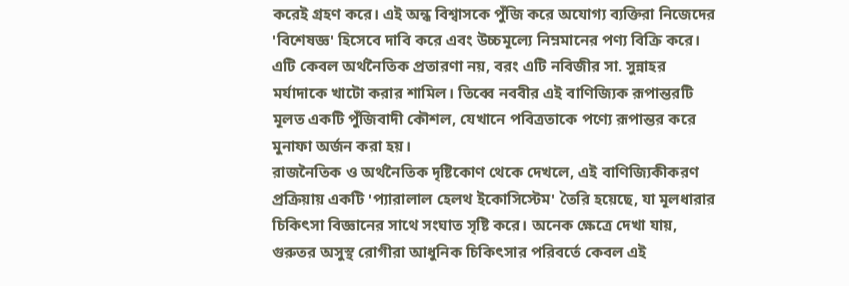করেই গ্রহণ করে। এই অন্ধ বিশ্বাসকে পুঁজি করে অযোগ্য ব্যক্তিরা নিজেদের 'বিশেষজ্ঞ' হিসেবে দাবি করে এবং উচ্চমূল্যে নিম্নমানের পণ্য বিক্রি করে। এটি কেবল অর্থনৈতিক প্রতারণা নয়, বরং এটি নবিজীর সা. সুন্নাহর মর্যাদাকে খাটো করার শামিল। তিব্বে নববীর এই বাণিজ্যিক রূপান্তরটি মূলত একটি পুঁজিবাদী কৌশল, যেখানে পবিত্রতাকে পণ্যে রূপান্তর করে মুনাফা অর্জন করা হয়।
রাজনৈতিক ও অর্থনৈতিক দৃষ্টিকোণ থেকে দেখলে, এই বাণিজ্যিকীকরণ প্রক্রিয়ায় একটি 'প্যারালাল হেলথ ইকোসিস্টেম' তৈরি হয়েছে, যা মূলধারার চিকিৎসা বিজ্ঞানের সাথে সংঘাত সৃষ্টি করে। অনেক ক্ষেত্রে দেখা যায়, গুরুতর অসুস্থ রোগীরা আধুনিক চিকিৎসার পরিবর্তে কেবল এই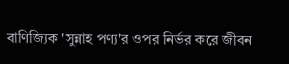বাণিজ্যিক 'সুন্নাহ পণ্য'র ওপর নির্ভর করে জীবন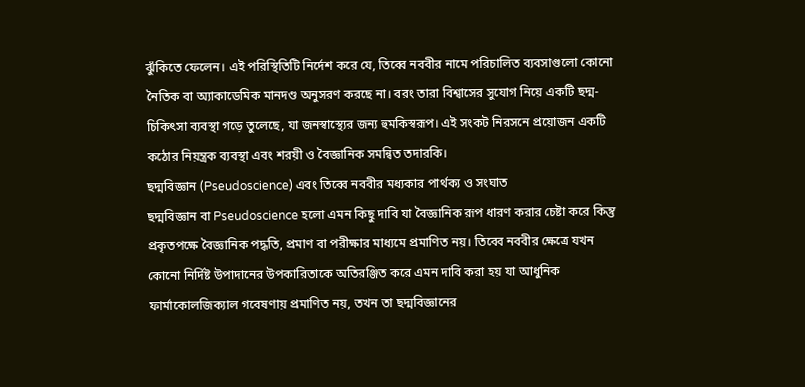ঝুঁকিতে ফেলেন। এই পরিস্থিতিটি নির্দেশ করে যে, তিব্বে নববীর নামে পরিচালিত ব্যবসাগুলো কোনো নৈতিক বা অ্যাকাডেমিক মানদণ্ড অনুসরণ করছে না। বরং তারা বিশ্বাসের সুযোগ নিয়ে একটি ছদ্ম-চিকিৎসা ব্যবস্থা গড়ে তুলেছে, যা জনস্বাস্থ্যের জন্য হুমকিস্বরূপ। এই সংকট নিরসনে প্রয়োজন একটি কঠোর নিয়ন্ত্রক ব্যবস্থা এবং শরয়ী ও বৈজ্ঞানিক সমন্বিত তদারকি।
ছদ্মবিজ্ঞান (Pseudoscience) এবং তিব্বে নববীর মধ্যকার পার্থক্য ও সংঘাত
ছদ্মবিজ্ঞান বা Pseudoscience হলো এমন কিছু দাবি যা বৈজ্ঞানিক রূপ ধারণ করার চেষ্টা করে কিন্তু প্রকৃতপক্ষে বৈজ্ঞানিক পদ্ধতি, প্রমাণ বা পরীক্ষার মাধ্যমে প্রমাণিত নয়। তিব্বে নববীর ক্ষেত্রে যখন কোনো নির্দিষ্ট উপাদানের উপকারিতাকে অতিরঞ্জিত করে এমন দাবি করা হয় যা আধুনিক ফার্মাকোলজিক্যাল গবেষণায় প্রমাণিত নয়, তখন তা ছদ্মবিজ্ঞানের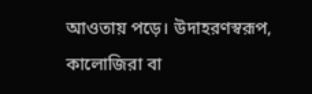আওতায় পড়ে। উদাহরণস্বরূপ, কালোজিরা বা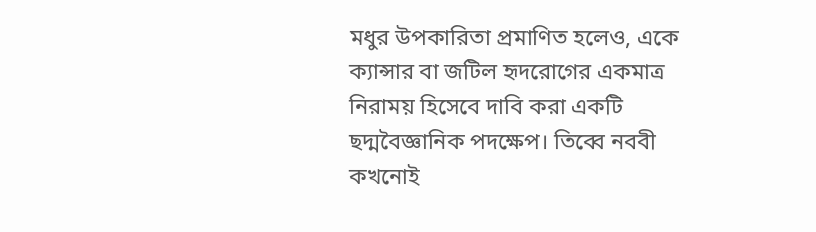মধুর উপকারিতা প্রমাণিত হলেও, একে ক্যান্সার বা জটিল হৃদরোগের একমাত্র নিরাময় হিসেবে দাবি করা একটি ছদ্মবৈজ্ঞানিক পদক্ষেপ। তিব্বে নববী কখনোই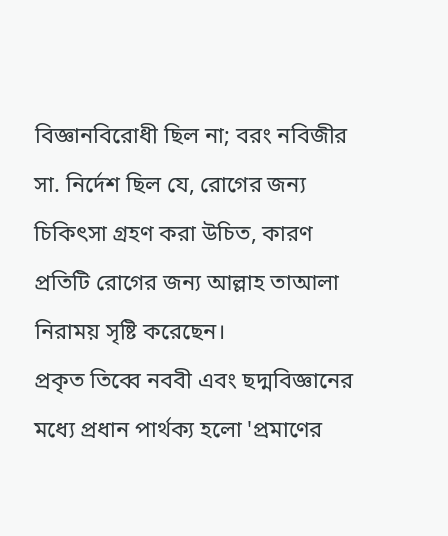বিজ্ঞানবিরোধী ছিল না; বরং নবিজীর সা. নির্দেশ ছিল যে, রোগের জন্য চিকিৎসা গ্রহণ করা উচিত, কারণ প্রতিটি রোগের জন্য আল্লাহ তাআলা নিরাময় সৃষ্টি করেছেন।
প্রকৃত তিব্বে নববী এবং ছদ্মবিজ্ঞানের মধ্যে প্রধান পার্থক্য হলো 'প্রমাণের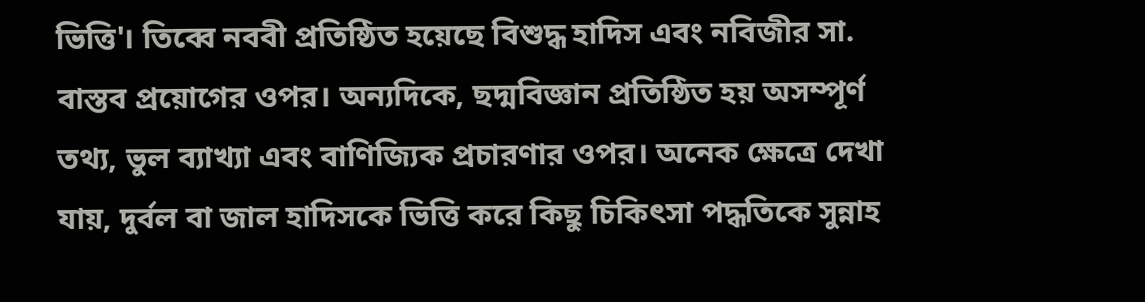ভিত্তি'। তিব্বে নববী প্রতিষ্ঠিত হয়েছে বিশুদ্ধ হাদিস এবং নবিজীর সা. বাস্তব প্রয়োগের ওপর। অন্যদিকে, ছদ্মবিজ্ঞান প্রতিষ্ঠিত হয় অসম্পূর্ণ তথ্য, ভুল ব্যাখ্যা এবং বাণিজ্যিক প্রচারণার ওপর। অনেক ক্ষেত্রে দেখা যায়, দুর্বল বা জাল হাদিসকে ভিত্তি করে কিছু চিকিৎসা পদ্ধতিকে সুন্নাহ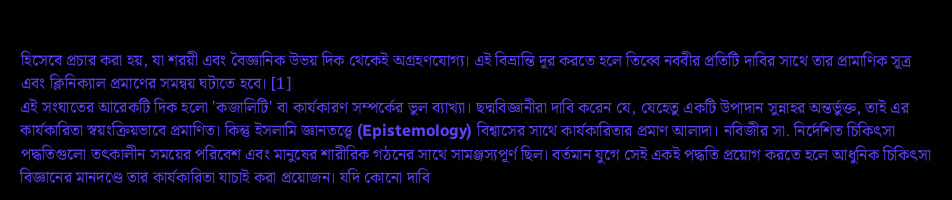হিসেবে প্রচার করা হয়, যা শরয়ী এবং বৈজ্ঞানিক উভয় দিক থেকেই অগ্রহণযোগ্য। এই বিভ্রান্তি দূর করতে হলে তিব্বে নববীর প্রতিটি দাবির সাথে তার প্রামাণিক সূত্র এবং ক্লিনিক্যাল প্রমাণের সমন্বয় ঘটাতে হবে। [1]
এই সংঘাতের আরেকটি দিক হলো 'কজালিটি' বা কার্যকারণ সম্পর্কের ভুল ব্যাখ্যা। ছদ্মবিজ্ঞানীরা দাবি করেন যে, যেহেতু একটি উপাদান সুন্নাহর অন্তর্ভুক্ত, তাই এর কার্যকারিতা স্বয়ংক্রিয়ভাবে প্রমাণিত। কিন্তু ইসলামি জ্ঞানতত্ত্বে (Epistemology) বিশ্বাসের সাথে কার্যকারিতার প্রমাণ আলাদা। নবিজীর সা. নির্দেশিত চিকিৎসা পদ্ধতিগুলো তৎকালীন সময়ের পরিবেশ এবং মানুষের শারীরিক গঠনের সাথে সামঞ্জস্যপূর্ণ ছিল। বর্তমান যুগে সেই একই পদ্ধতি প্রয়োগ করতে হলে আধুনিক চিকিৎসা বিজ্ঞানের মানদণ্ডে তার কার্যকারিতা যাচাই করা প্রয়োজন। যদি কোনো দাবি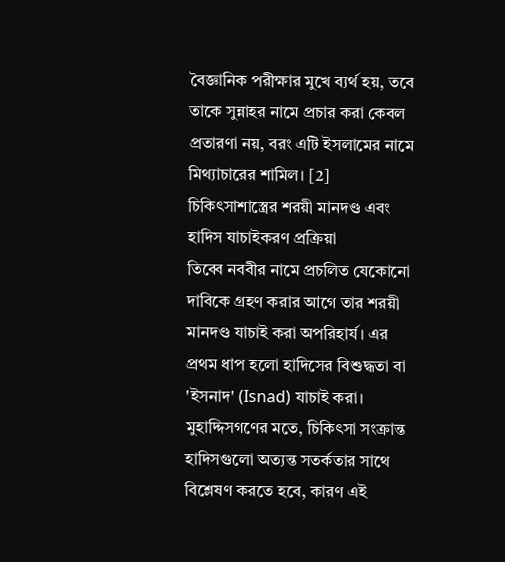বৈজ্ঞানিক পরীক্ষার মুখে ব্যর্থ হয়, তবে তাকে সুন্নাহর নামে প্রচার করা কেবল প্রতারণা নয়, বরং এটি ইসলামের নামে মিথ্যাচারের শামিল। [2]
চিকিৎসাশাস্ত্রের শরয়ী মানদণ্ড এবং হাদিস যাচাইকরণ প্রক্রিয়া
তিব্বে নববীর নামে প্রচলিত যেকোনো দাবিকে গ্রহণ করার আগে তার শরয়ী মানদণ্ড যাচাই করা অপরিহার্য। এর প্রথম ধাপ হলো হাদিসের বিশুদ্ধতা বা 'ইসনাদ' (Isnad) যাচাই করা। মুহাদ্দিসগণের মতে, চিকিৎসা সংক্রান্ত হাদিসগুলো অত্যন্ত সতর্কতার সাথে বিশ্লেষণ করতে হবে, কারণ এই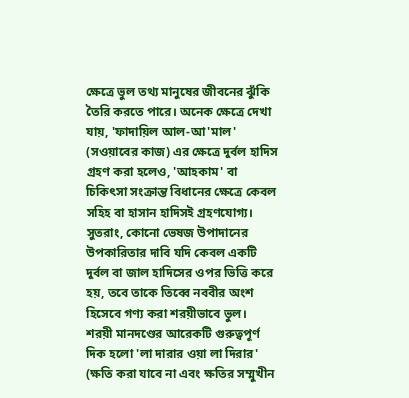ক্ষেত্রে ভুল তথ্য মানুষের জীবনের ঝুঁকি তৈরি করতে পারে। অনেক ক্ষেত্রে দেখা যায়, 'ফাদায়িল আল-আ'মাল' (সওয়াবের কাজ) এর ক্ষেত্রে দুর্বল হাদিস গ্রহণ করা হলেও, 'আহকাম' বা চিকিৎসা সংক্রান্ত বিধানের ক্ষেত্রে কেবল সহিহ বা হাসান হাদিসই গ্রহণযোগ্য। সুতরাং, কোনো ভেষজ উপাদানের উপকারিতার দাবি যদি কেবল একটি দুর্বল বা জাল হাদিসের ওপর ভিত্তি করে হয়, তবে তাকে তিব্বে নববীর অংশ হিসেবে গণ্য করা শরয়ীভাবে ভুল।
শরয়ী মানদণ্ডের আরেকটি গুরুত্বপূর্ণ দিক হলো 'লা দারার ওয়া লা দিরার' (ক্ষতি করা যাবে না এবং ক্ষতির সম্মুখীন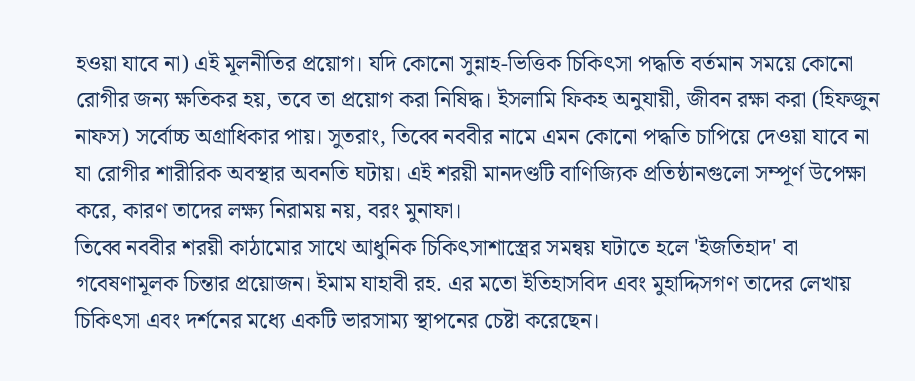হওয়া যাবে না) এই মূলনীতির প্রয়োগ। যদি কোনো সুন্নাহ-ভিত্তিক চিকিৎসা পদ্ধতি বর্তমান সময়ে কোনো রোগীর জন্য ক্ষতিকর হয়, তবে তা প্রয়োগ করা নিষিদ্ধ। ইসলামি ফিকহ অনুযায়ী, জীবন রক্ষা করা (হিফজুন নাফস) সর্বোচ্চ অগ্রাধিকার পায়। সুতরাং, তিব্বে নববীর নামে এমন কোনো পদ্ধতি চাপিয়ে দেওয়া যাবে না যা রোগীর শারীরিক অবস্থার অবনতি ঘটায়। এই শরয়ী মানদণ্ডটি বাণিজ্যিক প্রতিষ্ঠানগুলো সম্পূর্ণ উপেক্ষা করে, কারণ তাদের লক্ষ্য নিরাময় নয়, বরং মুনাফা।
তিব্বে নববীর শরয়ী কাঠামোর সাথে আধুনিক চিকিৎসাশাস্ত্রের সমন্বয় ঘটাতে হলে 'ইজতিহাদ' বা গবেষণামূলক চিন্তার প্রয়োজন। ইমাম যাহাবী রহ. এর মতো ইতিহাসবিদ এবং মুহাদ্দিসগণ তাদের লেখায় চিকিৎসা এবং দর্শনের মধ্যে একটি ভারসাম্য স্থাপনের চেষ্টা করেছেন।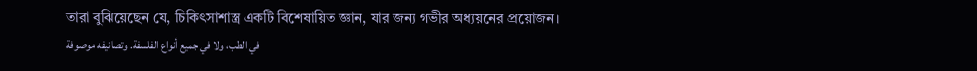তারা বুঝিয়েছেন যে, চিকিৎসাশাস্ত্র একটি বিশেষায়িত জ্ঞান, যার জন্য গভীর অধ্যয়নের প্রয়োজন।
في الطب، ولا في جميع أنواع الفلسفة. وتصانيفه موصوفة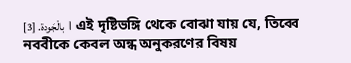بالْجَودة. [3] । এই দৃষ্টিভঙ্গি থেকে বোঝা যায় যে, তিব্বে নববীকে কেবল অন্ধ অনুকরণের বিষয়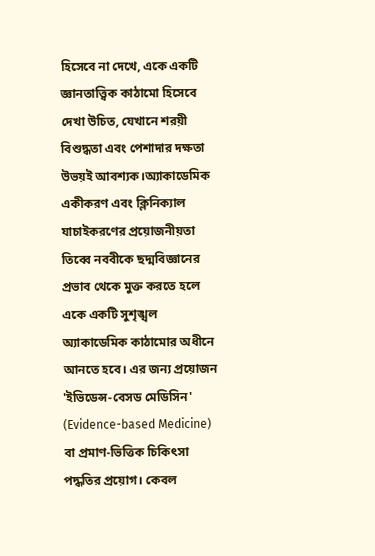হিসেবে না দেখে, একে একটি জ্ঞানতাত্ত্বিক কাঠামো হিসেবে দেখা উচিত, যেখানে শরয়ী বিশুদ্ধতা এবং পেশাদার দক্ষতা উভয়ই আবশ্যক।অ্যাকাডেমিক একীকরণ এবং ক্লিনিক্যাল যাচাইকরণের প্রয়োজনীয়তা
তিব্বে নববীকে ছদ্মবিজ্ঞানের প্রভাব থেকে মুক্ত করতে হলে একে একটি সুশৃঙ্খল অ্যাকাডেমিক কাঠামোর অধীনে আনতে হবে। এর জন্য প্রয়োজন 'ইভিডেন্স-বেসড মেডিসিন' (Evidence-based Medicine) বা প্রমাণ-ভিত্তিক চিকিৎসা পদ্ধতির প্রয়োগ। কেবল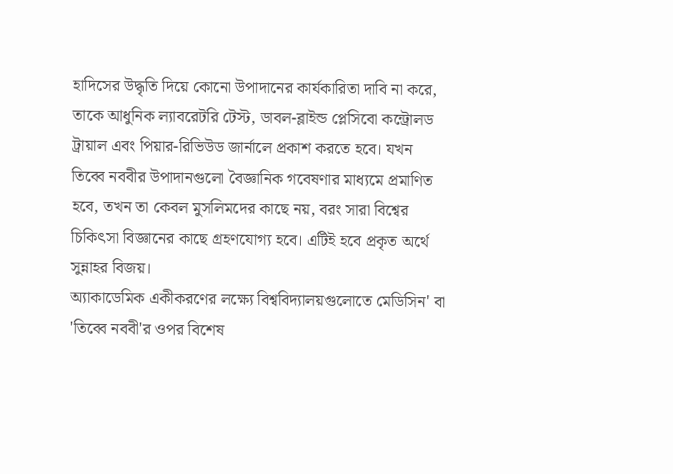হাদিসের উদ্ধৃতি দিয়ে কোনো উপাদানের কার্যকারিতা দাবি না করে, তাকে আধুনিক ল্যাবরেটরি টেস্ট, ডাবল-ব্লাইন্ড প্লেসিবো কন্ট্রোলড ট্রায়াল এবং পিয়ার-রিভিউড জার্নালে প্রকাশ করতে হবে। যখন তিব্বে নববীর উপাদানগুলো বৈজ্ঞানিক গবেষণার মাধ্যমে প্রমাণিত হবে, তখন তা কেবল মুসলিমদের কাছে নয়, বরং সারা বিশ্বের চিকিৎসা বিজ্ঞানের কাছে গ্রহণযোগ্য হবে। এটিই হবে প্রকৃত অর্থে সুন্নাহর বিজয়।
অ্যাকাডেমিক একীকরণের লক্ষ্যে বিশ্ববিদ্যালয়গুলোতে মেডিসিন' বা 'তিব্বে নববী'র ওপর বিশেষ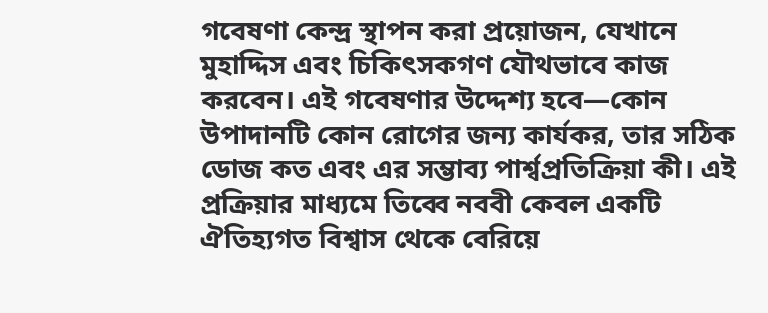গবেষণা কেন্দ্র স্থাপন করা প্রয়োজন, যেখানে মুহাদ্দিস এবং চিকিৎসকগণ যৌথভাবে কাজ করবেন। এই গবেষণার উদ্দেশ্য হবে—কোন উপাদানটি কোন রোগের জন্য কার্যকর, তার সঠিক ডোজ কত এবং এর সম্ভাব্য পার্শ্বপ্রতিক্রিয়া কী। এই প্রক্রিয়ার মাধ্যমে তিব্বে নববী কেবল একটি ঐতিহ্যগত বিশ্বাস থেকে বেরিয়ে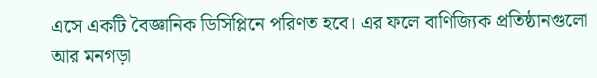এসে একটি বৈজ্ঞানিক ডিসিপ্লিনে পরিণত হবে। এর ফলে বাণিজ্যিক প্রতিষ্ঠানগুলো আর মনগড়া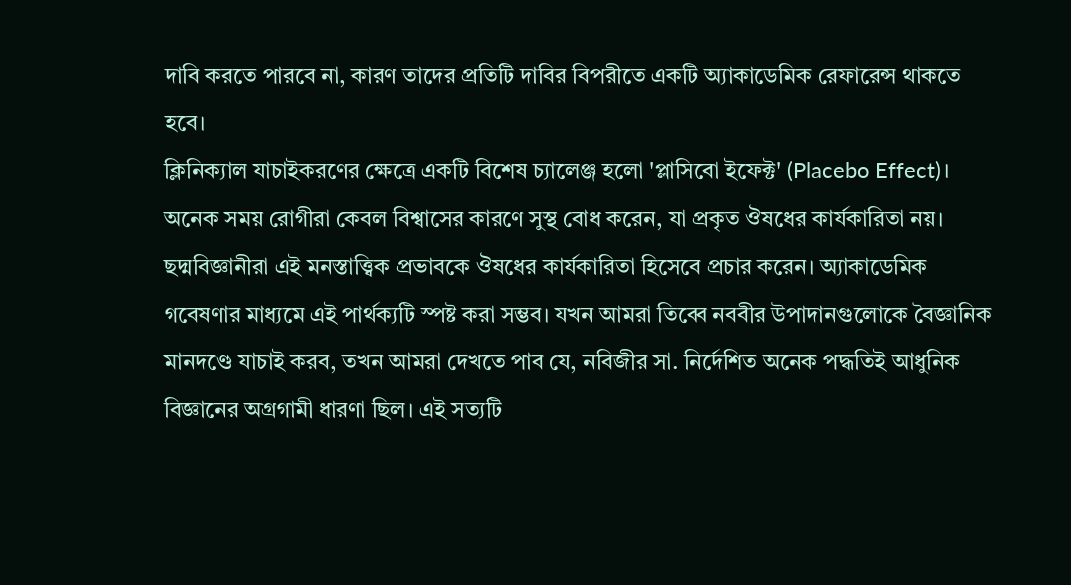দাবি করতে পারবে না, কারণ তাদের প্রতিটি দাবির বিপরীতে একটি অ্যাকাডেমিক রেফারেন্স থাকতে হবে।
ক্লিনিক্যাল যাচাইকরণের ক্ষেত্রে একটি বিশেষ চ্যালেঞ্জ হলো 'প্লাসিবো ইফেক্ট' (Placebo Effect)। অনেক সময় রোগীরা কেবল বিশ্বাসের কারণে সুস্থ বোধ করেন, যা প্রকৃত ঔষধের কার্যকারিতা নয়। ছদ্মবিজ্ঞানীরা এই মনস্তাত্ত্বিক প্রভাবকে ঔষধের কার্যকারিতা হিসেবে প্রচার করেন। অ্যাকাডেমিক গবেষণার মাধ্যমে এই পার্থক্যটি স্পষ্ট করা সম্ভব। যখন আমরা তিব্বে নববীর উপাদানগুলোকে বৈজ্ঞানিক মানদণ্ডে যাচাই করব, তখন আমরা দেখতে পাব যে, নবিজীর সা. নির্দেশিত অনেক পদ্ধতিই আধুনিক বিজ্ঞানের অগ্রগামী ধারণা ছিল। এই সত্যটি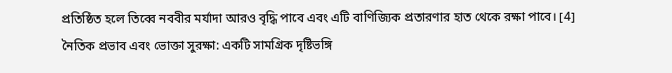প্রতিষ্ঠিত হলে তিব্বে নববীর মর্যাদা আরও বৃদ্ধি পাবে এবং এটি বাণিজ্যিক প্রতারণার হাত থেকে রক্ষা পাবে। [4]
নৈতিক প্রভাব এবং ভোক্তা সুরক্ষা: একটি সামগ্রিক দৃষ্টিভঙ্গি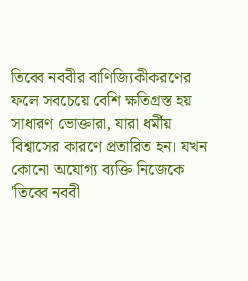তিব্বে নববীর বাণিজ্যিকীকরণের ফলে সবচেয়ে বেশি ক্ষতিগ্রস্ত হয় সাধারণ ভোক্তারা, যারা ধর্মীয় বিশ্বাসের কারণে প্রতারিত হন। যখন কোনো অযোগ্য ব্যক্তি নিজেকে 'তিব্বে নববী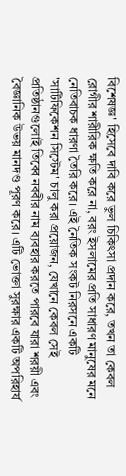বিশেষজ্ঞ' হিসেবে দাবি করে ভুল চিকিৎসা প্রদান করে, তখন তা কেবল রোগীর শারীরিক ক্ষতি করে না, বরং ইসলামের প্রতি সাধারণ মানুষের মনে নেতিবাচক ধারণা তৈরি করে। এই নৈতিক সংকট নিরসনে একটি 'সার্টিফিকেশন সিস্টেম' চালু করা প্রয়োজন, যেখানে কেবল সেই প্রতিষ্ঠানগুলোই তিব্বে নববীর নাম ব্যবহার করতে পারবে যারা শরয়ী এবং বৈজ্ঞানিক উভয় মানদণ্ড পূরণ করে। এটি ভোক্তা সুরক্ষার একটি অপরিহার্য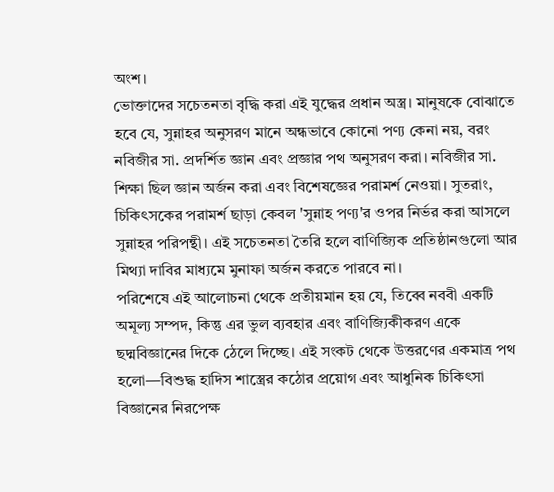অংশ।
ভোক্তাদের সচেতনতা বৃদ্ধি করা এই যুদ্ধের প্রধান অস্ত্র। মানুষকে বোঝাতে হবে যে, সুন্নাহর অনুসরণ মানে অন্ধভাবে কোনো পণ্য কেনা নয়, বরং নবিজীর সা. প্রদর্শিত জ্ঞান এবং প্রজ্ঞার পথ অনুসরণ করা। নবিজীর সা. শিক্ষা ছিল জ্ঞান অর্জন করা এবং বিশেষজ্ঞের পরামর্শ নেওয়া। সুতরাং, চিকিৎসকের পরামর্শ ছাড়া কেবল 'সুন্নাহ পণ্য'র ওপর নির্ভর করা আসলে সুন্নাহর পরিপন্থী। এই সচেতনতা তৈরি হলে বাণিজ্যিক প্রতিষ্ঠানগুলো আর মিথ্যা দাবির মাধ্যমে মুনাফা অর্জন করতে পারবে না।
পরিশেষে এই আলোচনা থেকে প্রতীয়মান হয় যে, তিব্বে নববী একটি অমূল্য সম্পদ, কিন্তু এর ভুল ব্যবহার এবং বাণিজ্যিকীকরণ একে ছদ্মবিজ্ঞানের দিকে ঠেলে দিচ্ছে। এই সংকট থেকে উত্তরণের একমাত্র পথ হলো—বিশুদ্ধ হাদিস শাস্ত্রের কঠোর প্রয়োগ এবং আধুনিক চিকিৎসা বিজ্ঞানের নিরপেক্ষ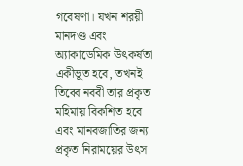গবেষণা। যখন শরয়ী মানদণ্ড এবং অ্যাকাডেমিক উৎকর্ষতা একীভূত হবে, তখনই তিব্বে নববী তার প্রকৃত মহিমায় বিকশিত হবে এবং মানবজাতির জন্য প্রকৃত নিরাময়ের উৎস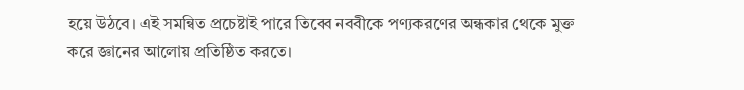হয়ে উঠবে। এই সমন্বিত প্রচেষ্টাই পারে তিব্বে নববীকে পণ্যকরণের অন্ধকার থেকে মুক্ত করে জ্ঞানের আলোয় প্রতিষ্ঠিত করতে।